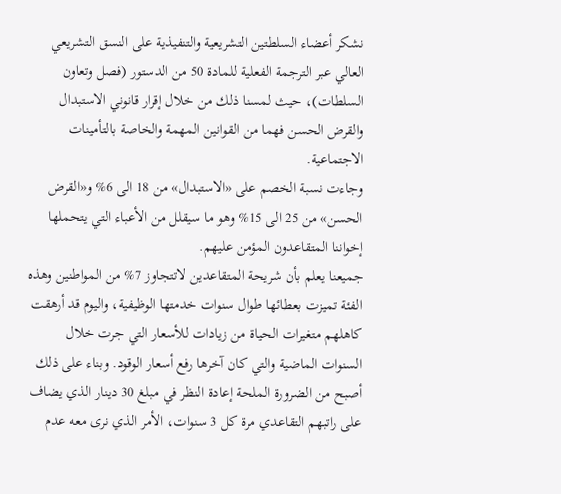نشكر أعضاء السلطتين التشريعية والتنفيذية على النسق التشريعي العالي عبر الترجمة الفعلية للمادة 50 من الدستور (فصل وتعاون السلطات)، حيث لمسنا ذلك من خلال إقرار قانوني الاستبدال والقرض الحسن فهما من القوانين المهمة والخاصة بالتأمينات الاجتماعية.
وجاءت نسبة الخصم على «الاستبدال» من 18 الى 6% و«القرض الحسن» من 25 الى 15% وهو ما سيقلل من الأعباء التي يتحملها إخواننا المتقاعدون المؤمن عليهم.
جميعنا يعلم بأن شريحة المتقاعدين لاتتجاوز 7% من المواطنين وهذه الفئة تميزت بعطائها طوال سنوات خدمتها الوظيفية، واليوم قد أرهقت كاهلهم متغيرات الحياة من زيادات للأسعار التي جرت خلال السنوات الماضية والتي كان آخرها رفع أسعار الوقود. وبناء على ذلك أصبح من الضرورة الملحة إعادة النظر في مبلغ 30 دينار الذي يضاف على راتبهم التقاعدي مرة كل 3 سنوات، الأمر الذي نرى معه عدم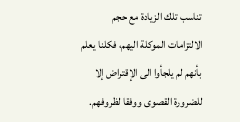تناسب تلك الزيادة مع حجم الالتزامات الموكلة اليهم، فكلنا يعلم بأنهم لم يلجأوا الى الإقتراض إلا للضرورة القصوى ووفقا لظروفهم.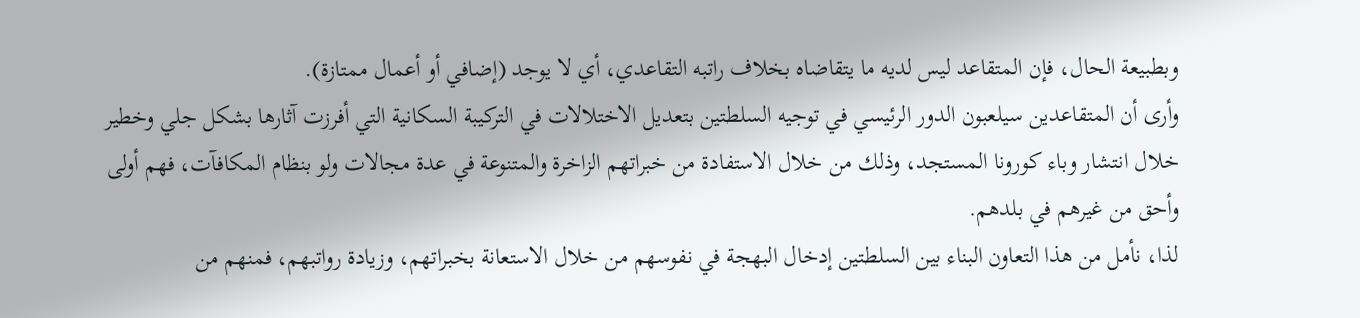وبطبيعة الحال، فإن المتقاعد ليس لديه ما يتقاضاه بخلاف راتبه التقاعدي، أي لا يوجد (إضافي أو أعمال ممتازة).
وأرى أن المتقاعدين سيلعبون الدور الرئيسي في توجيه السلطتين بتعديل الاختلالات في التركيبة السكانية التي أفرزت آثارها بشكل جلي وخطير خلال انتشار وباء كورونا المستجد، وذلك من خلال الاستفادة من خبراتهم الزاخرة والمتنوعة في عدة مجالات ولو بنظام المكافآت، فهم أولى وأحق من غيرهم في بلدهم.
لذا، نأمل من هذا التعاون البناء بين السلطتين إدخال البهجة في نفوسهم من خلال الاستعانة بخبراتهم، وزيادة رواتبهم، فمنهم من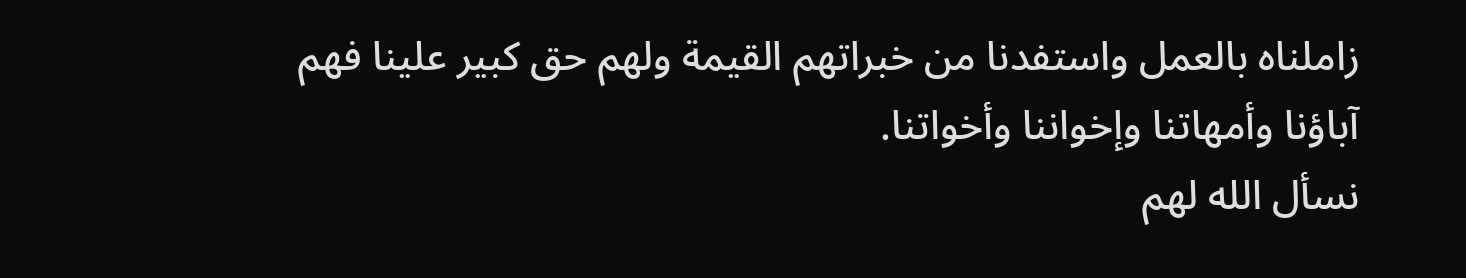زاملناه بالعمل واستفدنا من خبراتهم القيمة ولهم حق كبير علينا فهم آباؤنا وأمهاتنا وإخواننا وأخواتنا.
نسأل الله لهم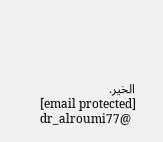الخير.
[email protected]
dr_alroumi77@